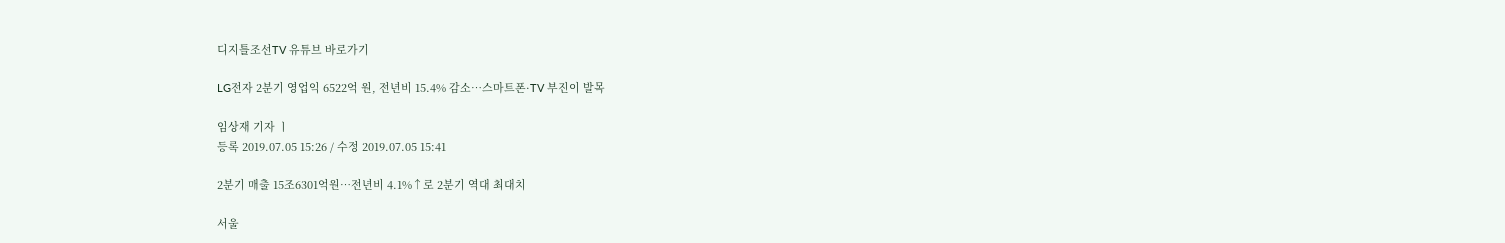디지틀조선TV 유튜브 바로가기

LG전자 2분기 영업익 6522억 원, 전년비 15.4% 감소…스마트폰·TV 부진이 발목

임상재 기자 ㅣ
등록 2019.07.05 15:26 / 수정 2019.07.05 15:41

2분기 매출 15조6301억원…전년비 4.1%↑로 2분기 역대 최대치

서울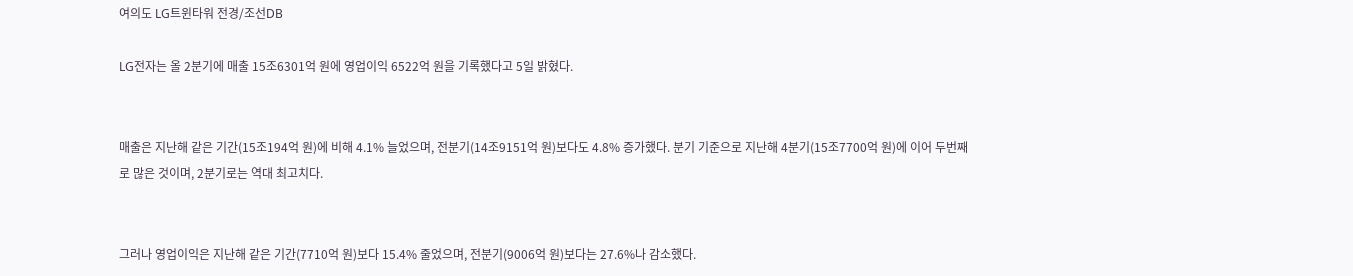여의도 LG트윈타워 전경/조선DB

LG전자는 올 2분기에 매출 15조6301억 원에 영업이익 6522억 원을 기록했다고 5일 밝혔다.


매출은 지난해 같은 기간(15조194억 원)에 비해 4.1% 늘었으며, 전분기(14조9151억 원)보다도 4.8% 증가했다. 분기 기준으로 지난해 4분기(15조7700억 원)에 이어 두번째로 많은 것이며, 2분기로는 역대 최고치다.


그러나 영업이익은 지난해 같은 기간(7710억 원)보다 15.4% 줄었으며, 전분기(9006억 원)보다는 27.6%나 감소했다.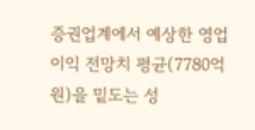증권업계에서 예상한 영업이익 전망치 평균(7780억 원)을 밑도는 성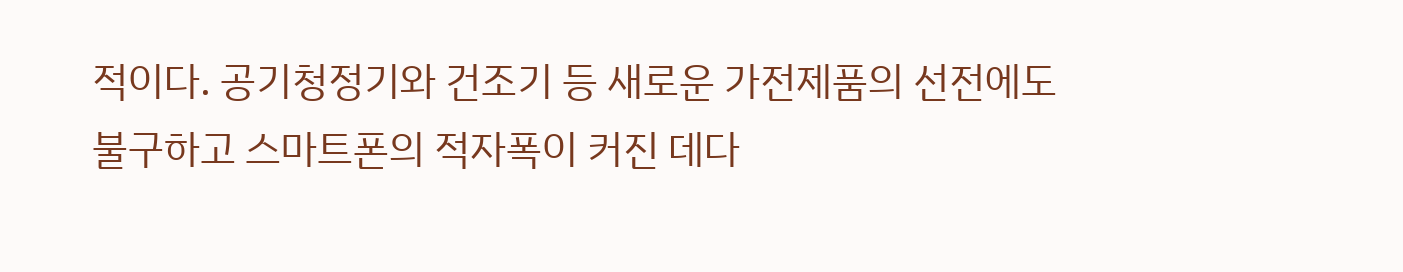적이다. 공기청정기와 건조기 등 새로운 가전제품의 선전에도 불구하고 스마트폰의 적자폭이 커진 데다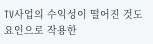TV사업의 수익성이 떨어진 것도 요인으로 작용한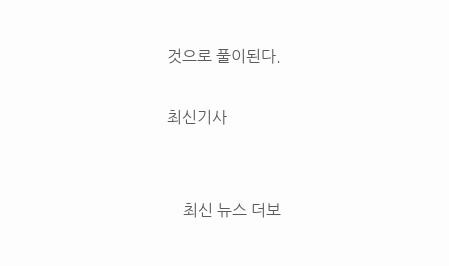것으로 풀이된다.

최신기사


    최신 뉴스 더보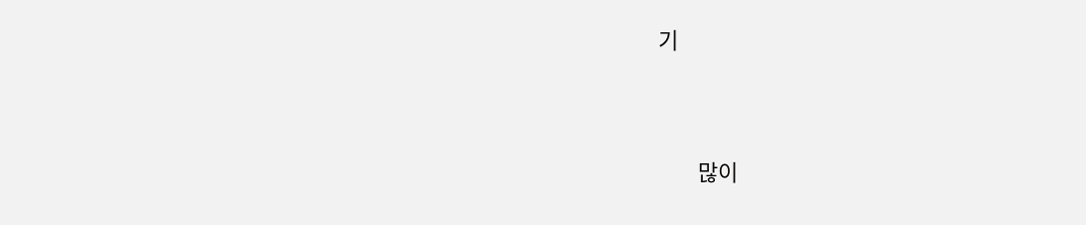기




        많이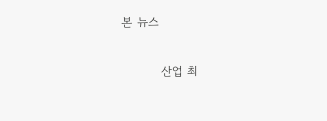본 뉴스

          산업 최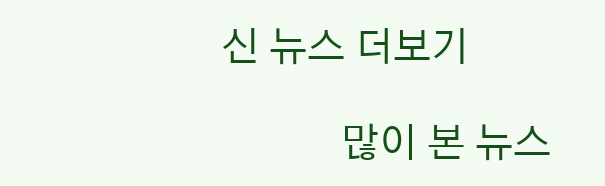신 뉴스 더보기

            많이 본 뉴스